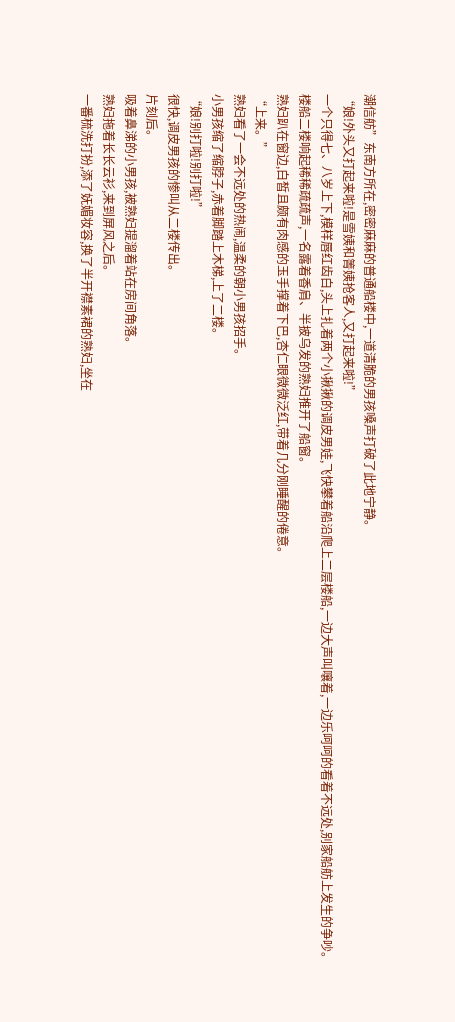潮信舫”东南方所在,密密麻麻的普通船楼中,一道清脆的男孩嗓声打破了此地宁静。
“娘!外头又打起来啦!是雪姨和箐姨抢客人,又打起来啦!”
一个只得七、八岁上下,模样唇红齿白,头上扎着两个小揪揪的调皮男娃,飞快攀着船沿爬上二层楼船,一边大声叫嚷着,一边乐呵呵的看着不远处,别家船舫上发生的争吵。
楼船二楼响起稀稀疏疏声,一名露着香肩、半披乌发的熟妇推开了船窗。
熟妇趴在窗边,白皙且颇有肉感的玉手撑着下巴,杏仁眼微微泛红,带着几分刚睡醒的倦意。
“上来。”
熟妇看了一会不远处的热闹,温柔的朝小男孩招手。
小男孩缩了缩脖子,赤着脚踏上木梯,上了二楼。
“娘!别打啦!别打啦!”
很快,调皮男孩的惨叫从二楼传出。
片刻后。
吸着鼻涕的小男孩,被熟妇提溜着站在房间角落。
熟妇拖着长长云衫,来到屏风之后。
一番梳洗打扮,添了妩媚妆容,换了半开襟素裙的熟妇,坐在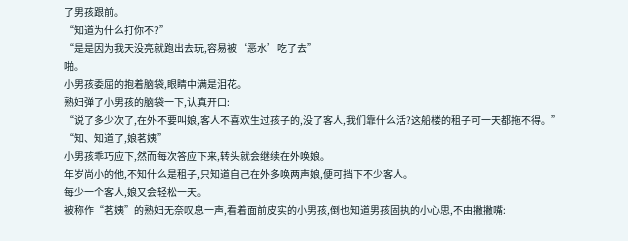了男孩跟前。
“知道为什么打你不?”
“是是因为我天没亮就跑出去玩,容易被‘恶水’吃了去”
啪。
小男孩委屈的抱着脑袋,眼睛中满是泪花。
熟妇弹了小男孩的脑袋一下,认真开口:
“说了多少次了,在外不要叫娘,客人不喜欢生过孩子的,没了客人,我们靠什么活?这船楼的租子可一天都拖不得。”
“知、知道了,娘茗姨”
小男孩乖巧应下,然而每次答应下来,转头就会继续在外唤娘。
年岁尚小的他,不知什么是租子,只知道自己在外多唤两声娘,便可挡下不少客人。
每少一个客人,娘又会轻松一天。
被称作“茗姨”的熟妇无奈叹息一声,看着面前皮实的小男孩,倒也知道男孩固执的小心思,不由撇撇嘴: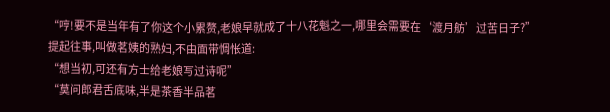“哼!要不是当年有了你这个小累赘,老娘早就成了十八花魁之一,哪里会需要在‘渡月舫’过苦日子?”
提起往事,叫做茗姨的熟妇,不由面带惆怅道:
“想当初,可还有方士给老娘写过诗呢”
“莫问郎君舌底味,半是茶香半品茗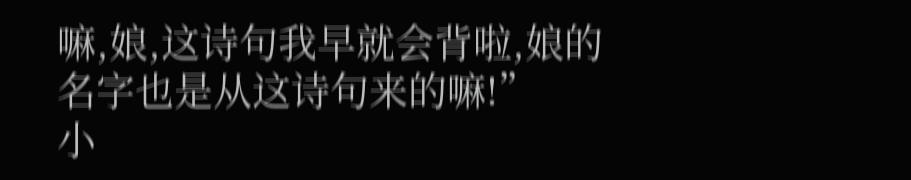嘛,娘,这诗句我早就会背啦,娘的名字也是从这诗句来的嘛!”
小